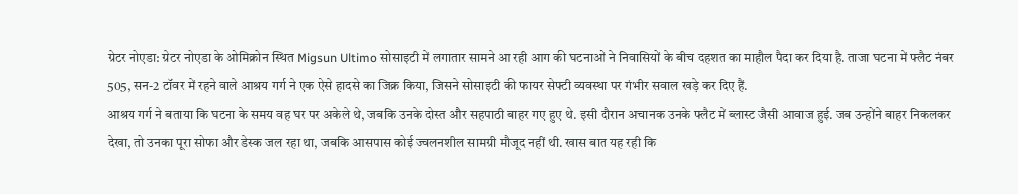ग्रेटर नोएडा: ग्रेटर नोएडा के ओमिक्रोन स्थित Migsun Ultimo सोसाइटी में लगातार सामने आ रही आग की घटनाओं ने निवासियों के बीच दहशत का माहौल पैदा कर दिया है. ताजा घटना में फ्लैट नंबर 505, सन-2 टॉवर में रहने वाले आश्रय गर्ग ने एक ऐसे हादसे का जिक्र किया, जिसने सोसाइटी की फायर सेफ्टी व्यवस्था पर गंभीर सवाल खड़े कर दिए हैं.
आश्रय गर्ग ने बताया कि घटना के समय वह घर पर अकेले थे, जबकि उनके दोस्त और सहपाठी बाहर गए हुए थे. इसी दौरान अचानक उनके फ्लैट में ब्लास्ट जैसी आवाज हुई. जब उन्होंने बाहर निकलकर देखा, तो उनका पूरा सोफा और डेस्क जल रहा था, जबकि आसपास कोई ज्वलनशील सामग्री मौजूद नहीं थी. खास बात यह रही कि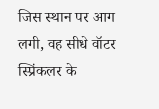जिस स्थान पर आग लगी, वह सीधे वॉटर स्प्रिंकलर के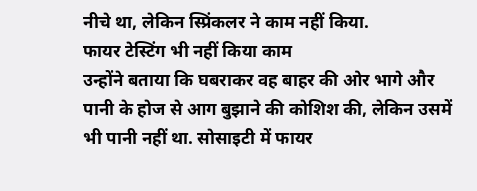नीचे था, लेकिन स्प्रिंकलर ने काम नहीं किया.
फायर टेस्टिंग भी नहीं किया काम
उन्होंने बताया कि घबराकर वह बाहर की ओर भागे और पानी के होज से आग बुझाने की कोशिश की, लेकिन उसमें भी पानी नहीं था. सोसाइटी में फायर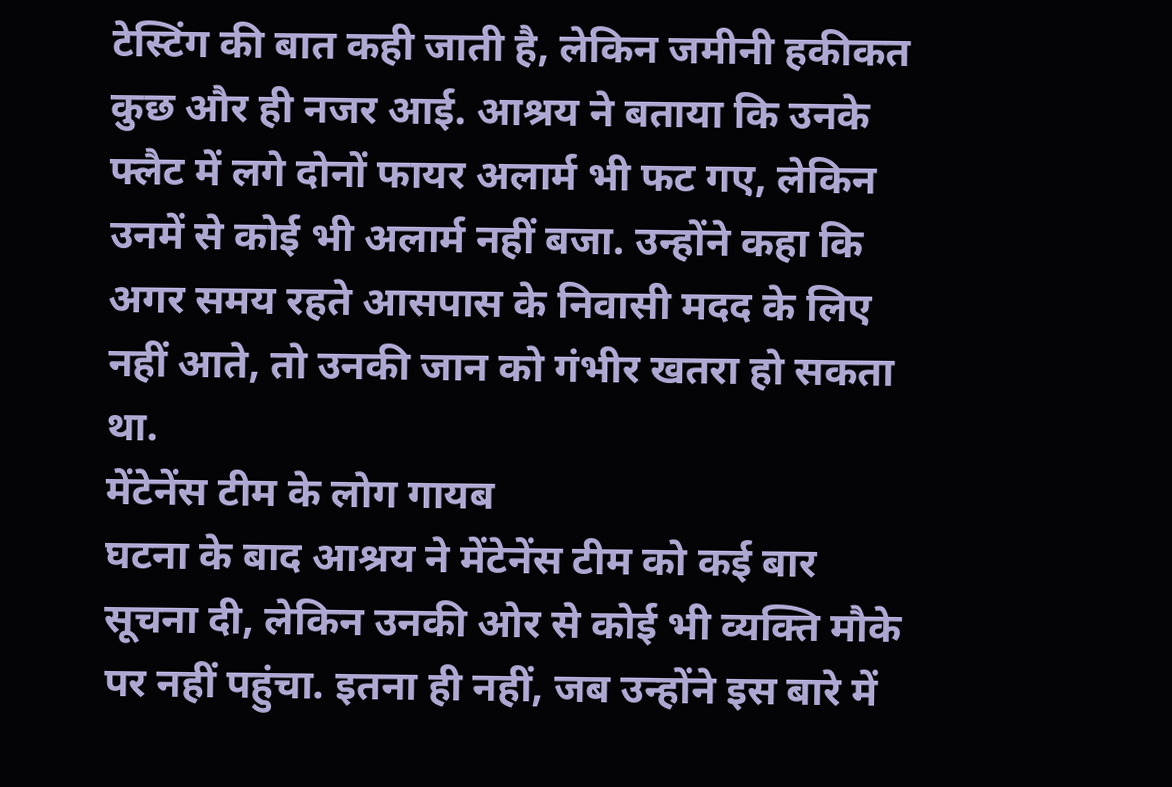टेस्टिंग की बात कही जाती है, लेकिन जमीनी हकीकत कुछ और ही नजर आई. आश्रय ने बताया कि उनके फ्लैट में लगे दोनों फायर अलार्म भी फट गए, लेकिन उनमें से कोई भी अलार्म नहीं बजा. उन्होंने कहा कि अगर समय रहते आसपास के निवासी मदद के लिए नहीं आते, तो उनकी जान को गंभीर खतरा हो सकता था.
मेंटेनेंस टीम के लोग गायब
घटना के बाद आश्रय ने मेंटेनेंस टीम को कई बार सूचना दी, लेकिन उनकी ओर से कोई भी व्यक्ति मौके पर नहीं पहुंचा. इतना ही नहीं, जब उन्होंने इस बारे में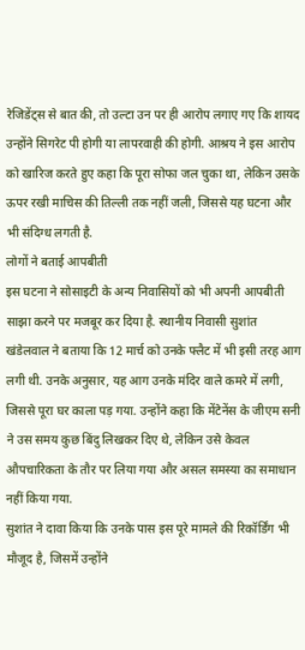रेजिडेंट्स से बात की, तो उल्टा उन पर ही आरोप लगाए गए कि शायद उन्होंने सिगरेट पी होगी या लापरवाही की होगी. आश्रय ने इस आरोप को खारिज करते हुए कहा कि पूरा सोफा जल चुका था, लेकिन उसके ऊपर रखी माचिस की तिल्ली तक नहीं जली, जिससे यह घटना और भी संदिग्ध लगती है.
लोगों ने बताई आपबीती
इस घटना ने सोसाइटी के अन्य निवासियों को भी अपनी आपबीती साझा करने पर मजबूर कर दिया है. स्थानीय निवासी सुशांत खंडेलवाल ने बताया कि 12 मार्च को उनके फ्लैट में भी इसी तरह आग लगी थी. उनके अनुसार, यह आग उनके मंदिर वाले कमरे में लगी, जिससे पूरा घर काला पड़ गया. उन्होंने कहा कि मेंटेनेंस के जीएम सनी ने उस समय कुछ बिंदु लिखकर दिए थे, लेकिन उसे केवल औपचारिकता के तौर पर लिया गया और असल समस्या का समाधान नहीं किया गया.
सुशांत ने दावा किया कि उनके पास इस पूरे मामले की रिकॉर्डिंग भी मौजूद है, जिसमें उन्होंने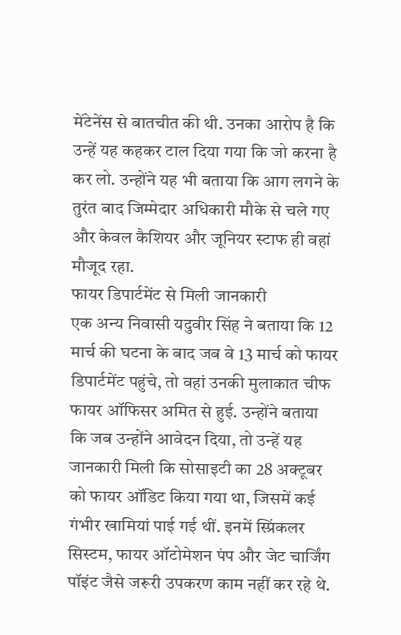मेंटेनेंस से बातचीत की थी. उनका आरोप है कि उन्हें यह कहकर टाल दिया गया कि जो करना है कर लो. उन्होंने यह भी बताया कि आग लगने के तुरंत बाद जिम्मेदार अधिकारी मौके से चले गए और केवल कैशियर और जूनियर स्टाफ ही वहां मौजूद रहा.
फायर डिपार्टमेंट से मिली जानकारी
एक अन्य निवासी यदुवीर सिंह ने बताया कि 12 मार्च की घटना के बाद जब वे 13 मार्च को फायर डिपार्टमेंट पहुंचे, तो वहां उनकी मुलाकात चीफ फायर ऑफिसर अमित से हुई. उन्होंने बताया कि जब उन्होंने आवेदन दिया, तो उन्हें यह जानकारी मिली कि सोसाइटी का 28 अक्टूबर को फायर ऑडिट किया गया था, जिसमें कई गंभीर खामियां पाई गई थीं. इनमें स्प्रिंकलर सिस्टम, फायर ऑटोमेशन पंप और जेट चार्जिंग पॉइंट जैसे जरूरी उपकरण काम नहीं कर रहे थे.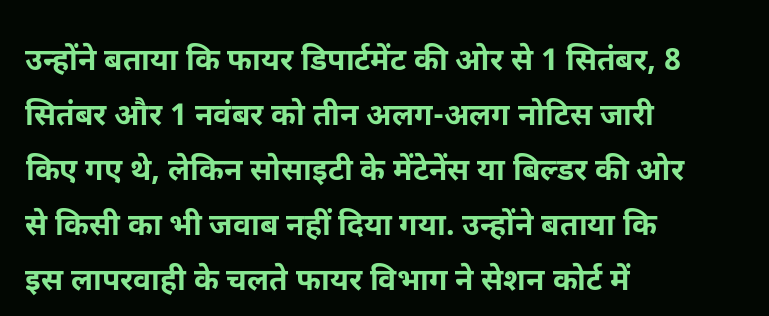उन्होंने बताया कि फायर डिपार्टमेंट की ओर से 1 सितंबर, 8 सितंबर और 1 नवंबर को तीन अलग-अलग नोटिस जारी किए गए थे, लेकिन सोसाइटी के मेंटेनेंस या बिल्डर की ओर से किसी का भी जवाब नहीं दिया गया. उन्होंने बताया कि इस लापरवाही के चलते फायर विभाग ने सेशन कोर्ट में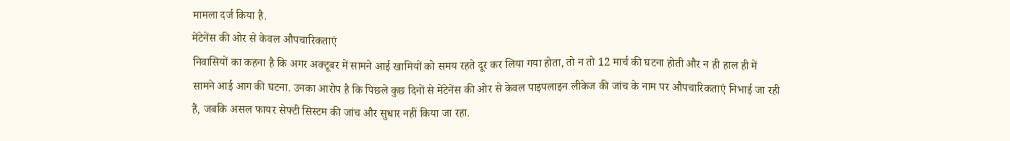मामला दर्ज किया है.
मेंटेनेंस की ओर से केवल औपचारिकताएं
निवासियों का कहना है कि अगर अक्टूबर में सामने आई खामियों को समय रहते दूर कर लिया गया होता, तो न तो 12 मार्च की घटना होती और न ही हाल ही में सामने आई आग की घटना. उनका आरोप है कि पिछले कुछ दिनों से मेंटेनेंस की ओर से केवल पाइपलाइन लीकेज की जांच के नाम पर औपचारिकताएं निभाई जा रही हैं, जबकि असल फायर सेफ्टी सिस्टम की जांच और सुधार नहीं किया जा रहा.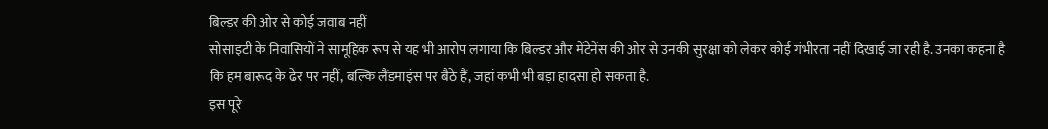बिल्डर की ओर से कोई जवाब नहीं
सोसाइटी के निवासियों ने सामूहिक रूप से यह भी आरोप लगाया कि बिल्डर और मेंटेनेंस की ओर से उनकी सुरक्षा को लेकर कोई गंभीरता नहीं दिखाई जा रही है. उनका कहना है कि हम बारूद के ढेर पर नहीं, बल्कि लैंडमाइंस पर बैठे हैं, जहां कभी भी बड़ा हादसा हो सकता है.
इस पूरे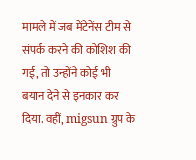मामले में जब मेंटेनेंस टीम से संपर्क करने की कोशिश की गई, तो उन्होंने कोई भी बयान देने से इनकार कर दिया. वहीं, migsun ग्रुप के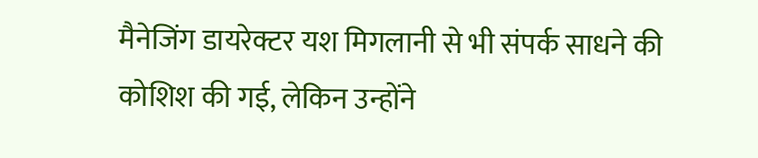मैनेजिंग डायरेक्टर यश मिगलानी से भी संपर्क साधने की कोशिश की गई, लेकिन उन्होंने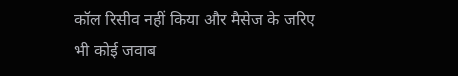कॉल रिसीव नहीं किया और मैसेज के जरिए भी कोई जवाब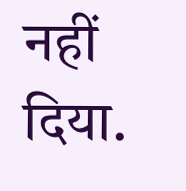नहीं दिया.